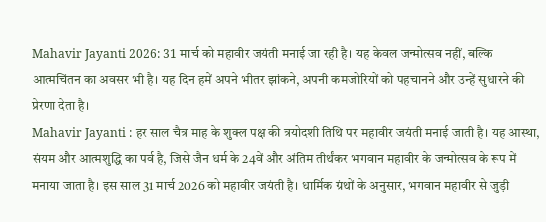Mahavir Jayanti 2026: 31 मार्च को महावीर जयंती मनाई जा रही है। यह केवल जन्मोत्सव नहीं, बल्कि आत्मचिंतन का अवसर भी है। यह दिन हमें अपने भीतर झांकने, अपनी कमजोरियों को पहचानने और उन्हें सुधारने की प्रेरणा देता है।
Mahavir Jayanti : हर साल चैत्र माह के शुक्ल पक्ष की त्रयोदशी तिथि पर महावीर जयंती मनाई जाती है। यह आस्था, संयम और आत्मशुद्धि का पर्व है, जिसे जैन धर्म के 24वें और अंतिम तीर्थंकर भगवान महावीर के जन्मोत्सव के रूप में मनाया जाता है। इस साल 31 मार्च 2026 को महावीर जयंती है। धार्मिक ग्रंथों के अनुसार, भगवान महावीर से जुड़ी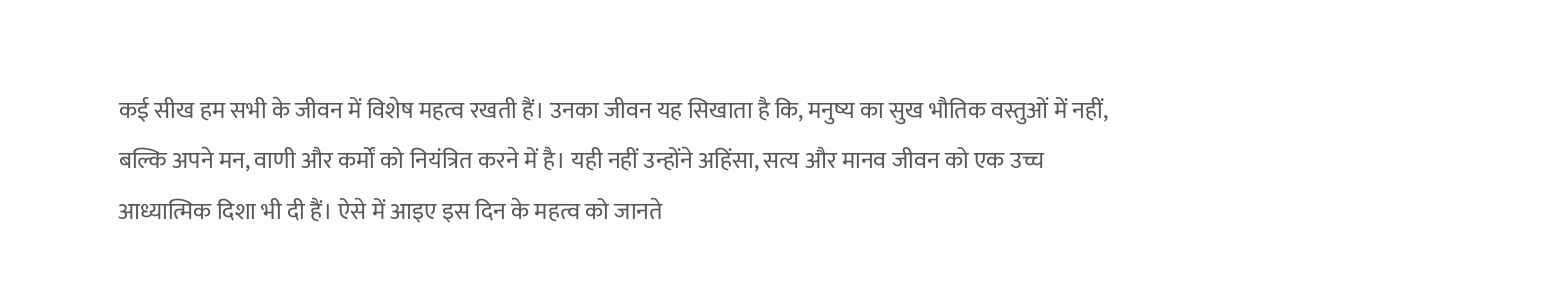कई सीख हम सभी के जीवन में विशेष महत्व रखती हैं। उनका जीवन यह सिखाता है कि, मनुष्य का सुख भौतिक वस्तुओं में नहीं, बल्कि अपने मन, वाणी और कर्मों को नियंत्रित करने में है। यही नहीं उन्होंने अहिंसा, सत्य और मानव जीवन को एक उच्च आध्यात्मिक दिशा भी दी हैं। ऐसे में आइए इस दिन के महत्व को जानते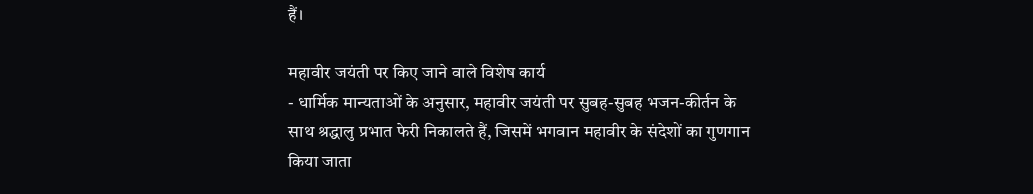हैं।

महावीर जयंती पर किए जाने वाले विशेष कार्य
- धार्मिक मान्यताओं के अनुसार, महावीर जयंती पर सुबह-सुबह भजन-कीर्तन के साथ श्रद्धालु प्रभात फेरी निकालते हैं, जिसमें भगवान महावीर के संदेशों का गुणगान किया जाता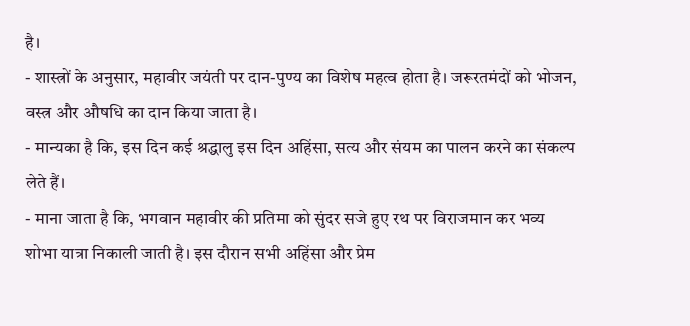है।
- शास्त्रों के अनुसार, महावीर जयंती पर दान-पुण्य का विशेष महत्व होता है। जरूरतमंदों को भोजन, वस्त्र और औषधि का दान किया जाता है।
- मान्यका है कि, इस दिन कई श्रद्धालु इस दिन अहिंसा, सत्य और संयम का पालन करने का संकल्प लेते हैं।
- माना जाता है कि, भगवान महावीर की प्रतिमा को सुंदर सजे हुए रथ पर विराजमान कर भव्य शोभा यात्रा निकाली जाती है। इस दौरान सभी अहिंसा और प्रेम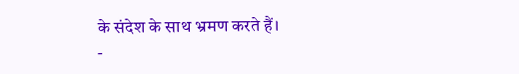के संदेश के साथ भ्रमण करते हैं।
-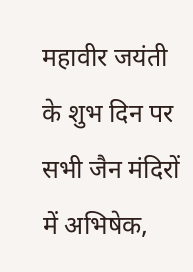महावीर जयंती के शुभ दिन पर सभी जैन मंदिरों में अभिषेक,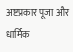अष्टप्रकार पूजा और धार्मिक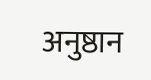अनुष्ठान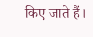किए जाते हैं।